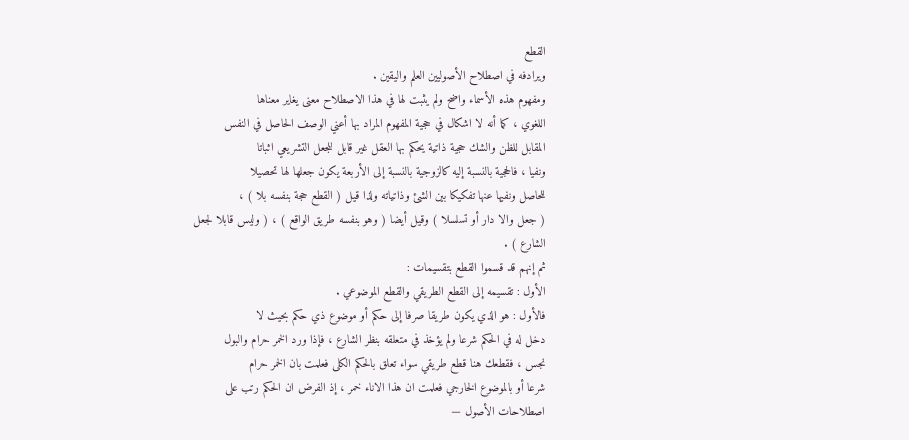القطع
ويرادفه في اصطلاح الأصوليين العلم واليقين .
ومفهوم هذه الأسماء واضح ولم يثبت لها في هذا الاصطلاح معنى يغاير معناها
اللغوي ، كما أنه لا اشكال في حجية المفهوم المراد بها أعني الوصف الحاصل في النفس
المقابل للظن والشك حجية ذاتية يحكم بها العقل غير قابل للجعل التشريعي اثباتا
ونفيا ، فالحجية بالنسبة إليه كالزوجية بالنسبة إلى الأربعة يكون جعلها لها تحصيلا
للحاصل ونفيها عنها تفكيكا بين الشئ وذاتياته ولذا قيل ( القطع حجة بنفسه بلا ) ،
( جعل والا دار أو تسلسلا ) وقيل أيضا ( وهو بنفسه طريق الواقع ) ، ( وليس قابلا لجعل
الشارع ) .
ثم إنهم قد قسموا القطع بتقسيمات :
الأول : تقسيمه إلى القطع الطريقي والقطع الموضوعي .
فالأول : هو الذي يكون طريقا صرفا إلى حكم أو موضوع ذي حكم بحيث لا
دخل له في الحكم شرعا ولم يؤخذ في متعلقه بنظر الشارع ، فإذا ورد الخمر حرام والبول
نجس ، فقطعك هنا قطع طريقي سواء تعلق بالحكم الكلى فعلمت بان الخمر حرام
شرعا أو بالموضوع الخارجي فعلمت ان هذا الاناء خمر ، إذ الفرض ان الحكم رتب على
اصطلاحات الأصول —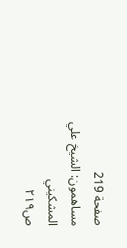صفحة 219
مساهمون: الشيخ علي المشكيني
ص٢١٩